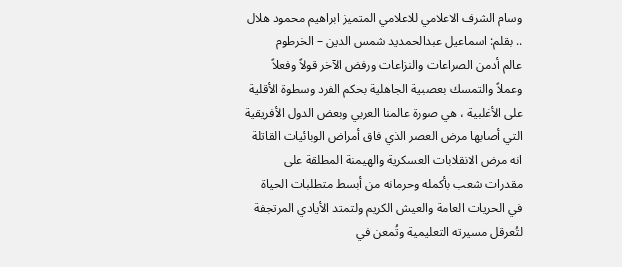وسام الشرف الاعلامي للاعلامي المتميز ابراهيم محمود هلال .. بقلم: اسماعيل عبدالحمديد شمس الدين – الخرطوم
عالم أدمن الصراعات والنزاعات ورفض الآخر قولاً وفعلاً وعملاً والتمسك بعصبية الجاهلية بحكم الفرد وسطوة الأقلية على الأغلبية ، هي صورة عالمنا العربي وبعض الدول الأفريقية التي أصابها مرض العصر الذي فاق أمراض الوبائيات القاتلة انه مرض الانقلابات العسكرية والهيمنة المطلقة على مقدرات شعب بأكمله وحرمانه من أبسط متطلبات الحياة في الحريات العامة والعيش الكريم ولتمتد الأيادي المرتجفة لتُعرقل مسيرته التعليمية وتُمعن في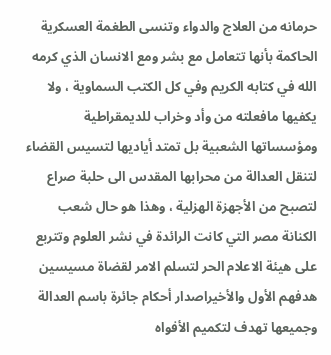حرمانه من العلاج والدواء وتنسى الطغمة العسكرية الحاكمة بأنها تتعامل مع بشر ومع الانسان الذي كرمه الله في كتابه الكريم وفي كل الكتب السماوية ، ولا يكفيها مافعلته من وأد وخراب للديمقراطية ومؤسساتها الشعبية بل تمتد أياديها لتسيس القضاء لتنقل العدالة من محرابها المقدس الى حلبة صراع لتصبح من الأجهزة الهزلية ، وهذا هو حال شعب الكنانة مصر التي كانت الرائدة في نشر العلوم وتتربع على هيئة الاعلام الحر لتسلم الامر لقضاة مسيسين هدفهم الأول والأخيراصدار أحكام جائرة باسم العدالة وجميعها تهدف لتكميم الأفواه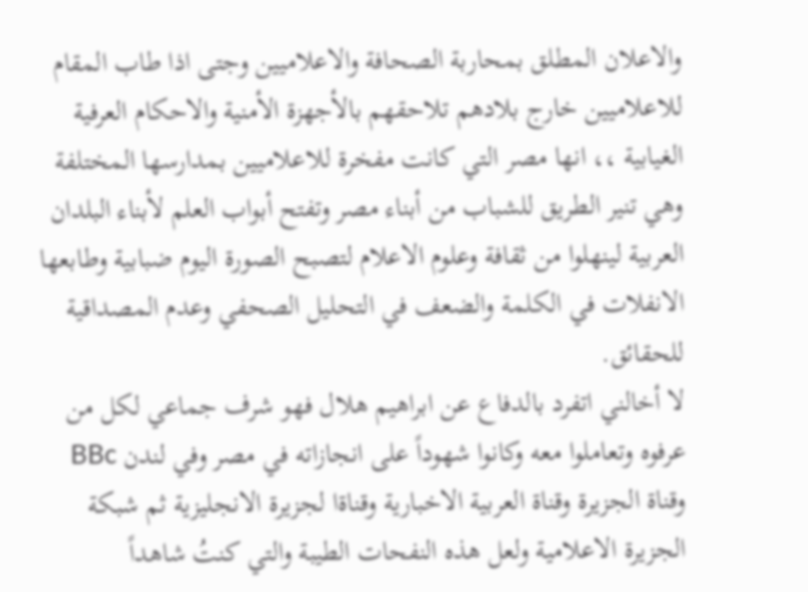والاعلان المطلق بمحاربة الصحافة والاعلاميين وجتى اذا طاب المقام للاعلاميين خارج بلادهم تلاحقهم بالأجهزة الأمنية والاحكام العرفية الغيابية ،، انها مصر التي كانت مفخرة للاعلاميين بمدارسها المختلفة وهي تنير الطريق للشباب من أبناء مصر وتفتح أبواب العلم لأبناء البلدان العربية لينهلوا من ثقافة وعلوم الاعلام لتصبح الصورة اليوم ضبابية وطابعها الانفلات في الكلمة والضعف في التحليل الصحفي وعدم المصداقية للحقائق.
لا أخالني اتفرد بالدفاع عن ابراهيم هلال فهو شرف جماعي لكل من عرفوه وتعاملوا معه وكانوا شهوداً على انجازاته في مصر وفي لندن BBc وقناة الجزيرة وقناة العربية الاخبارية وقناةا لجزيرة الانجليزية ثم شبكة الجزيرة الاعلامية ولعل هذه النفحات الطيبة والتي كنتُ شاهداً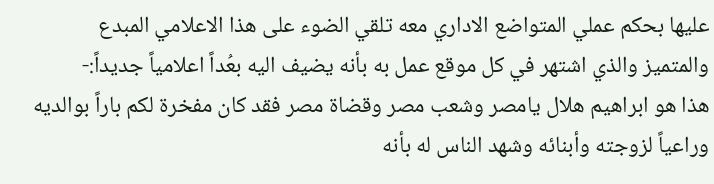عليها بحكم عملي المتواضع الاداري معه تلقي الضوء على هذا الاعلامي المبدع والمتميز والذي اشتهر في كل موقع عمل به بأنه يضيف اليه بعُداً اعلامياً جديداً:-
هذا هو ابراهيم هلال يامصر وشعب مصر وقضاة مصر فقد كان مفخرة لكم باراً بوالديه وراعياً لزوجته وأبنائه وشهد الناس له بأنه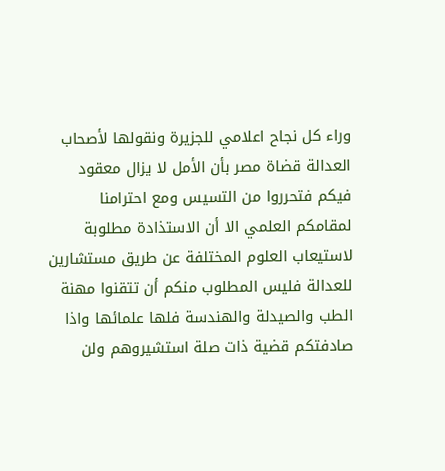وراء كل نجاح اعلامي للجزيرة ونقولها لأصحاب العدالة قضاة مصر بأن الأمل لا يزال معقود فيكم فتحرروا من التسيس ومع احترامنا لمقامكم العلمي الا أن الاستذادة مطلوبة لاستيعاب العلوم المختلفة عن طريق مستشارين للعدالة فليس المطلوب منكم أن تتقنوا مهنة الطب والصيدلة والهندسة فلها علمائها واذا صادفتكم قضية ذات صلة استشيروهم ولن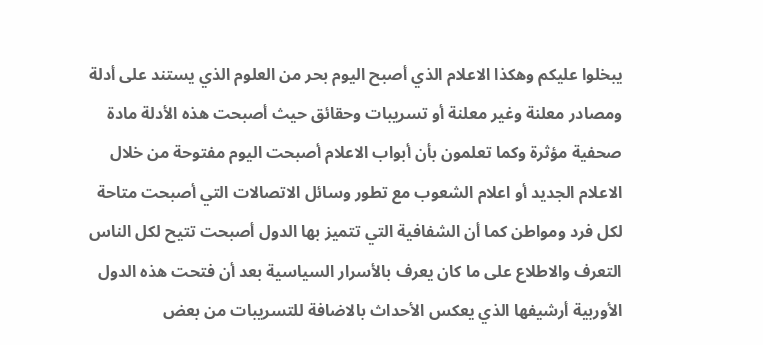يبخلوا عليكم وهكذا الاعلام الذي أصبح اليوم بحر من العلوم الذي يستند على أدلة ومصادر معلنة وغير معلنة أو تسريبات وحقائق حيث أصبحت هذه الأدلة مادة صحفية مؤثرة وكما تعلمون بأن أبواب الاعلام أصبحت اليوم مفتوحة من خلال الاعلام الجديد أو اعلام الشعوب مع تطور وسائل الاتصالات التي أصبحت متاحة لكل فرد ومواطن كما أن الشفافية التي تتميز بها الدول أصبحت تتيح لكل الناس التعرف والاطلاع على ما كان يعرف بالأسرار السياسية بعد أن فتحت هذه الدول الأوربية أرشيفها الذي يعكس الأحداث بالاضافة للتسريبات من بعض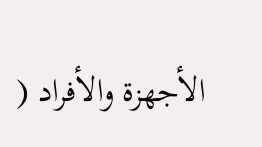الأجهزة والأفراد (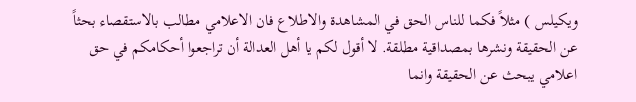ويكيلس ) مثلاً فكما للناس الحق في المشاهدة والاطلاع فان الاعلامي مطالب بالاستقصاء بحثاً عن الحقيقة ونشرها بمصداقية مطلقة. لا أقول لكم يا أهل العدالة أن تراجعوا أحكامكم في حق اعلامي يبحث عن الحقيقة وانما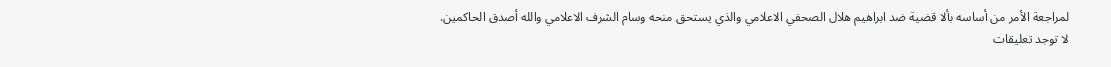لمراجعة الأمر من أساسه بألا قضية ضد ابراهيم هلال الصحفي الاعلامي والذي يستحق منحه وسام الشرف الاعلامي والله أصدق الحاكمين.
لا توجد تعليقات